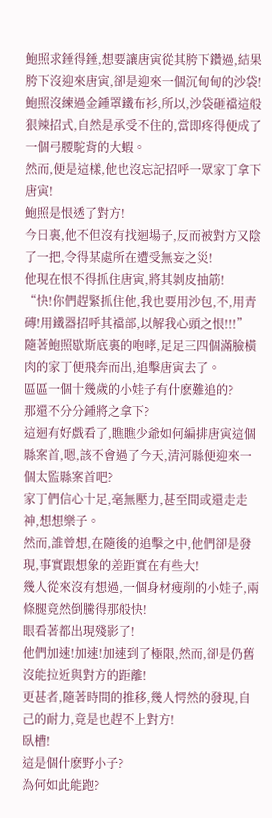鮑照求錘得錘,想要讓唐寅從其胯下鑽過,結果胯下沒迎來唐寅,卻是迎來一個沉甸甸的沙袋!
鮑照沒練過金鍾罩鐵布衫,所以,沙袋砸襠這般狠辣招式,自然是承受不住的,當即疼得便成了一個弓腰駝背的大蝦。
然而,便是這樣,他也沒忘記招呼一眾家丁拿下唐寅!
鮑照是恨透了對方!
今日裏,他不但沒有找迴場子,反而被對方又陰了一把,令得某處所在遭受無妄之災!
他現在恨不得抓住唐寅,將其剝皮抽筋!
“快!你們趕緊抓住他,我也要用沙包,不,用青磚!用鐵器招呼其襠部,以解我心頭之恨!!!”
隨著鮑照歇斯底裏的咆哮,足足三四個滿臉橫肉的家丁便飛奔而出,追擊唐寅去了。
區區一個十幾歲的小娃子有什麽難追的?
那還不分分鍾將之拿下?
這迴有好戲看了,瞧瞧少爺如何編排唐寅這個縣案首,嗯,該不會過了今天,清河縣便迎來一個太監縣案首吧?
家丁們信心十足,毫無壓力,甚至間或還走走神,想想樂子。
然而,誰曾想,在隨後的追擊之中,他們卻是發現,事實跟想象的差距實在有些大!
幾人從來沒有想過,一個身材瘦削的小娃子,兩條腿竟然倒騰得那般快!
眼看著都出現殘影了!
他們加速!加速!加速到了極限,然而,卻是仍舊沒能拉近與對方的距離!
更甚者,隨著時間的推移,幾人愕然的發現,自己的耐力,竟是也趕不上對方!
臥槽!
這是個什麽野小子?
為何如此能跑?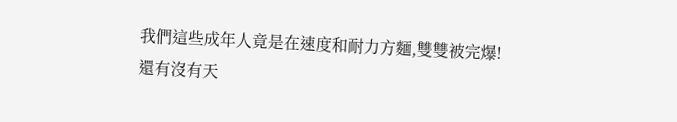我們這些成年人竟是在速度和耐力方麵,雙雙被完爆!
還有沒有天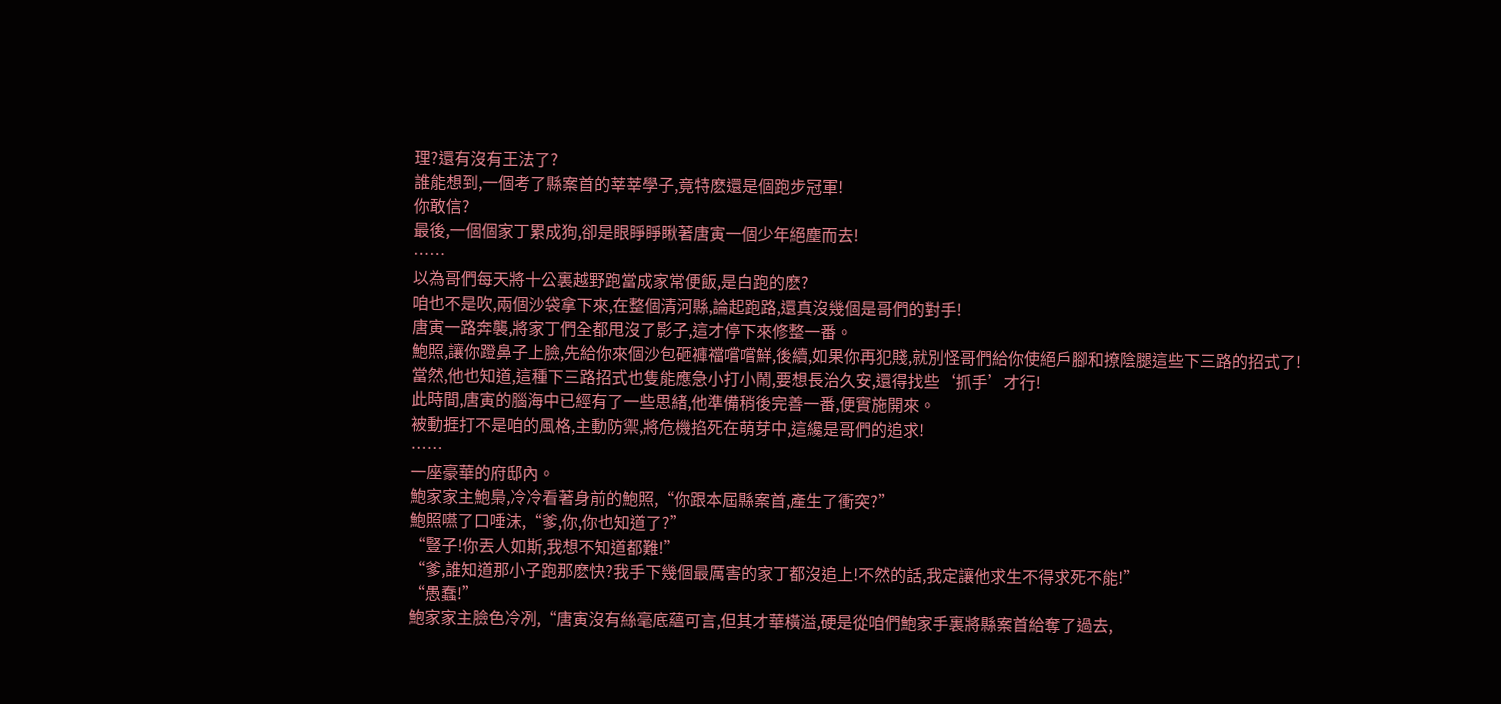理?還有沒有王法了?
誰能想到,一個考了縣案首的莘莘學子,竟特麽還是個跑步冠軍!
你敢信?
最後,一個個家丁累成狗,卻是眼睜睜瞅著唐寅一個少年絕塵而去!
……
以為哥們每天將十公裏越野跑當成家常便飯,是白跑的麽?
咱也不是吹,兩個沙袋拿下來,在整個清河縣,論起跑路,還真沒幾個是哥們的對手!
唐寅一路奔襲,將家丁們全都甩沒了影子,這才停下來修整一番。
鮑照,讓你蹬鼻子上臉,先給你來個沙包砸褲襠嚐嚐鮮,後續,如果你再犯賤,就別怪哥們給你使絕戶腳和撩陰腿這些下三路的招式了!
當然,他也知道,這種下三路招式也隻能應急小打小鬧,要想長治久安,還得找些‘抓手’才行!
此時間,唐寅的腦海中已經有了一些思緒,他準備稍後完善一番,便實施開來。
被動捱打不是咱的風格,主動防禦,將危機掐死在萌芽中,這纔是哥們的追求!
……
一座豪華的府邸內。
鮑家家主鮑梟,冷冷看著身前的鮑照,“你跟本屆縣案首,產生了衝突?”
鮑照嚥了口唾沫,“爹,你,你也知道了?”
“豎子!你丟人如斯,我想不知道都難!”
“爹,誰知道那小子跑那麽快?我手下幾個最厲害的家丁都沒追上!不然的話,我定讓他求生不得求死不能!”
“愚蠢!”
鮑家家主臉色冷冽,“唐寅沒有絲毫底蘊可言,但其才華橫溢,硬是從咱們鮑家手裏將縣案首給奪了過去,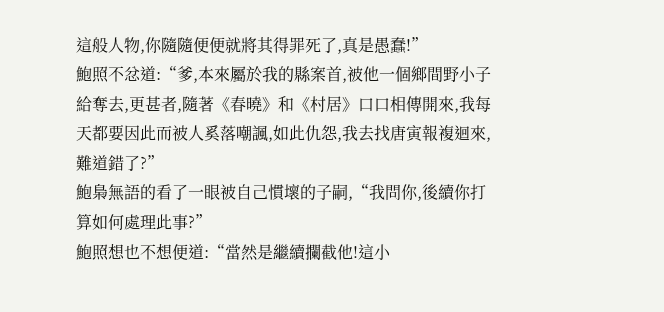這般人物,你隨隨便便就將其得罪死了,真是愚蠢!”
鮑照不忿道:“爹,本來屬於我的縣案首,被他一個鄉間野小子給奪去,更甚者,隨著《春曉》和《村居》口口相傳開來,我每天都要因此而被人奚落嘲諷,如此仇怨,我去找唐寅報複迴來,難道錯了?”
鮑梟無語的看了一眼被自己慣壞的子嗣,“我問你,後續你打算如何處理此事?”
鮑照想也不想便道:“當然是繼續攔截他!這小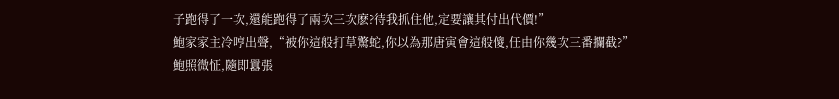子跑得了一次,還能跑得了兩次三次麽?待我抓住他,定要讓其付出代價!”
鮑家家主冷哼出聲,“被你這般打草驚蛇,你以為那唐寅會這般傻,任由你幾次三番攔截?”
鮑照微怔,隨即囂張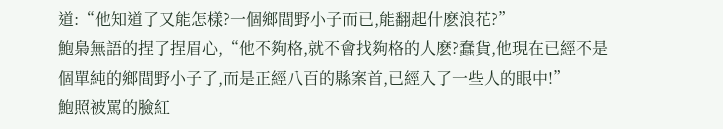道:“他知道了又能怎樣?一個鄉間野小子而已,能翻起什麽浪花?”
鮑梟無語的捏了捏眉心,“他不夠格,就不會找夠格的人麽?蠢貨,他現在已經不是個單純的鄉間野小子了,而是正經八百的縣案首,已經入了一些人的眼中!”
鮑照被罵的臉紅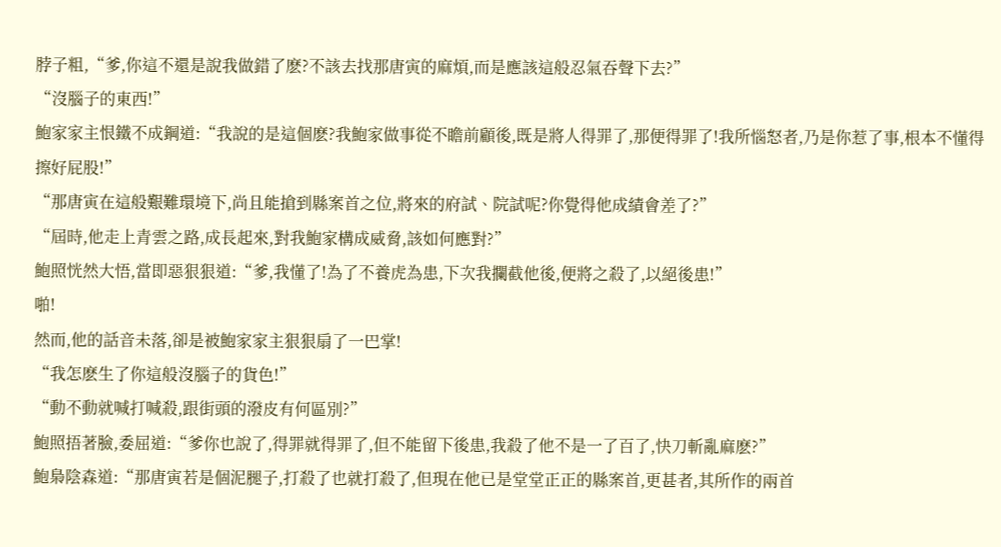脖子粗,“爹,你這不還是說我做錯了麽?不該去找那唐寅的麻煩,而是應該這般忍氣吞聲下去?”
“沒腦子的東西!”
鮑家家主恨鐵不成鋼道:“我說的是這個麽?我鮑家做事從不瞻前顧後,既是將人得罪了,那便得罪了!我所惱怒者,乃是你惹了事,根本不懂得擦好屁股!”
“那唐寅在這般艱難環境下,尚且能搶到縣案首之位,將來的府試、院試呢?你覺得他成績會差了?”
“屆時,他走上青雲之路,成長起來,對我鮑家構成威脅,該如何應對?”
鮑照恍然大悟,當即惡狠狠道:“爹,我懂了!為了不養虎為患,下次我攔截他後,便將之殺了,以絕後患!”
啪!
然而,他的話音未落,卻是被鮑家家主狠狠扇了一巴掌!
“我怎麽生了你這般沒腦子的貨色!”
“動不動就喊打喊殺,跟街頭的潑皮有何區別?”
鮑照捂著臉,委屈道:“爹你也說了,得罪就得罪了,但不能留下後患,我殺了他不是一了百了,快刀斬亂麻麽?”
鮑梟陰森道:“那唐寅若是個泥腿子,打殺了也就打殺了,但現在他已是堂堂正正的縣案首,更甚者,其所作的兩首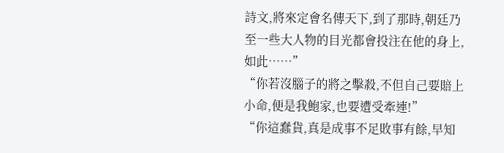詩文,將來定會名傳天下,到了那時,朝廷乃至一些大人物的目光都會投注在他的身上,如此……”
“你若沒腦子的將之擊殺,不但自己要賠上小命,便是我鮑家,也要遭受牽連!”
“你這蠢貨,真是成事不足敗事有餘,早知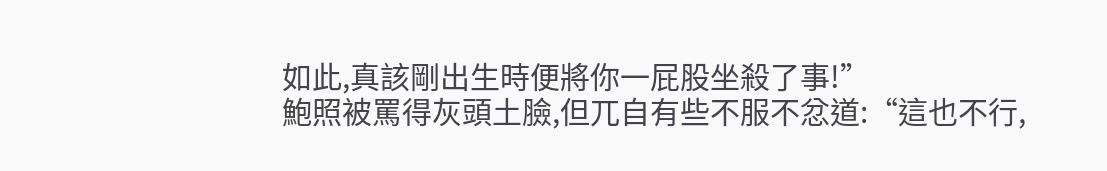如此,真該剛出生時便將你一屁股坐殺了事!”
鮑照被罵得灰頭土臉,但兀自有些不服不忿道:“這也不行,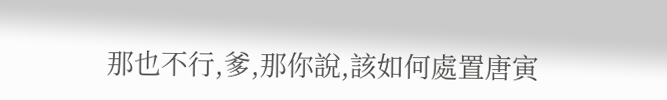那也不行,爹,那你說,該如何處置唐寅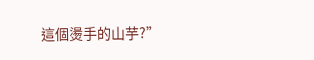這個燙手的山芋?”